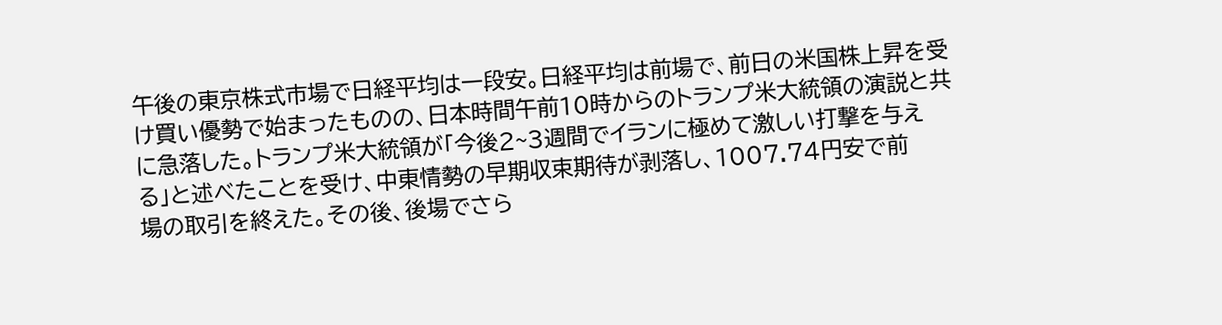午後の東京株式市場で日経平均は一段安。日経平均は前場で、前日の米国株上昇を受
け買い優勢で始まったものの、日本時間午前10時からのトランプ米大統領の演説と共
に急落した。トランプ米大統領が「今後2~3週間でイランに極めて激しい打撃を与え
る」と述べたことを受け、中東情勢の早期収束期待が剥落し、1007.74円安で前
場の取引を終えた。その後、後場でさら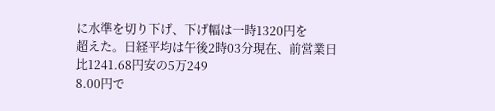に水準を切り下げ、下げ幅は一時1320円を
超えた。日経平均は午後2時03分現在、前営業日比1241.68円安の5万249
8.00円で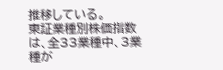推移している。
東証業種別株価指数は、全33業種中、3業種が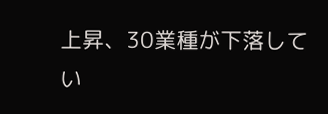上昇、30業種が下落してい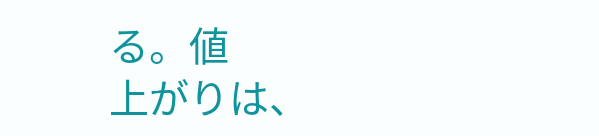る。値
上がりは、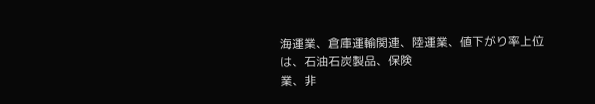海運業、倉庫運輸関連、陸運業、値下がり率上位は、石油石炭製品、保険
業、非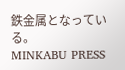鉄金属となっている。
MINKABU PRESS